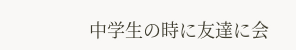中学生の時に友達に会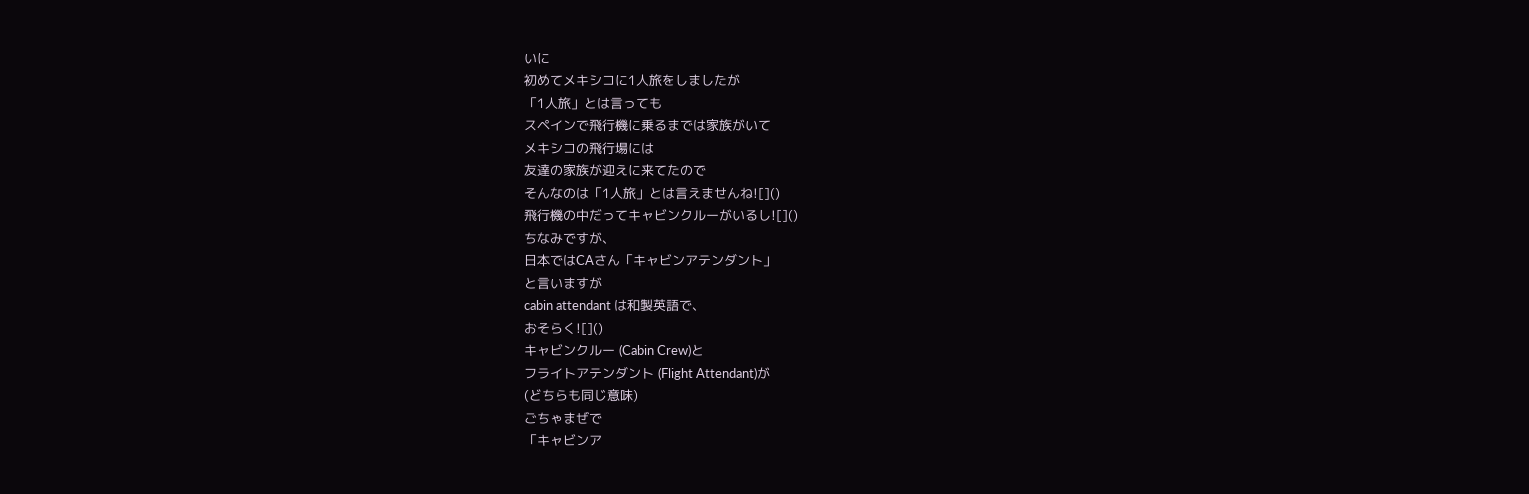いに
初めてメキシコに1人旅をしましたが
「1人旅」とは言っても
スペインで飛行機に乗るまでは家族がいて
メキシコの飛行場には
友達の家族が迎えに来てたので
そんなのは「1人旅」とは言えませんね![]()
飛行機の中だってキャビンクルーがいるし![]()
ちなみですが、
日本ではCAさん「キャビンアテンダント」
と言いますが
cabin attendant は和製英語で、
おそらく![]()
キャビンクルー (Cabin Crew)と
フライトアテンダント (Flight Attendant)が
(どちらも同じ意味)
ごちゃまぜで
「キャビンア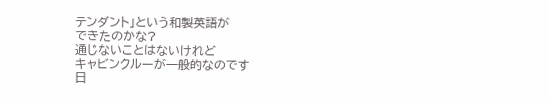テンダント」という和製英語が
できたのかな?
通じないことはないけれど
キャビンクルーが一般的なのです
日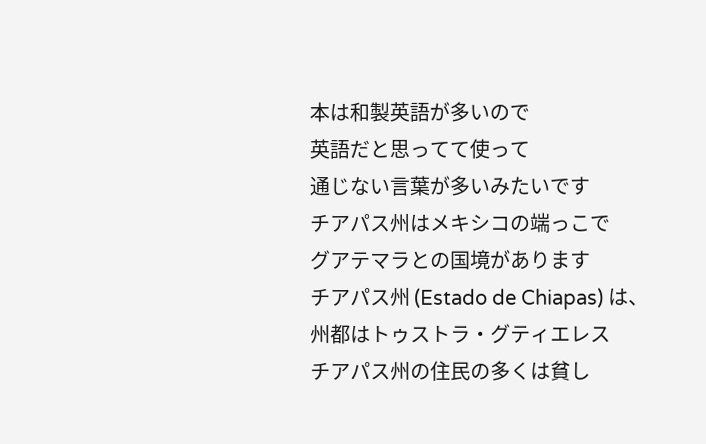本は和製英語が多いので
英語だと思ってて使って
通じない言葉が多いみたいです
チアパス州はメキシコの端っこで
グアテマラとの国境があります
チアパス州 (Estado de Chiapas) は、
州都はトゥストラ・グティエレス
チアパス州の住民の多くは貧し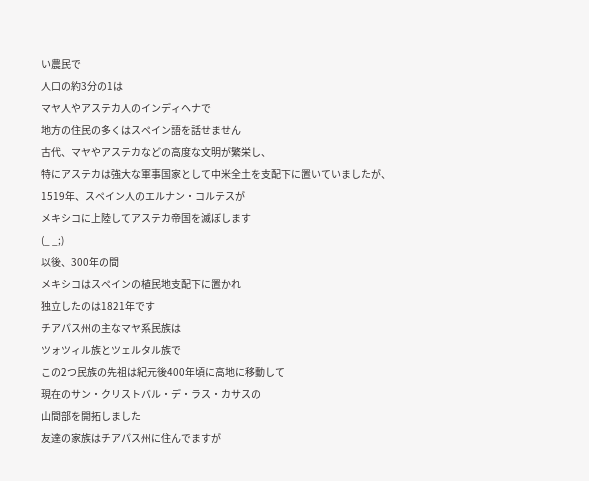い農民で
人口の約3分の1は
マヤ人やアステカ人のインディヘナで
地方の住民の多くはスペイン語を話せません
古代、マヤやアステカなどの高度な文明が繁栄し、
特にアステカは強大な軍事国家として中米全土を支配下に置いていましたが、
1519年、スペイン人のエルナン・コルテスが
メキシコに上陸してアステカ帝国を滅ぼします
(_ _;)
以後、300年の間
メキシコはスペインの植民地支配下に置かれ
独立したのは1821年です
チアパス州の主なマヤ系民族は
ツォツィル族とツェルタル族で
この2つ民族の先祖は紀元後400年頃に高地に移動して
現在のサン・クリストバル・デ・ラス・カサスの
山間部を開拓しました
友達の家族はチアパス州に住んでますが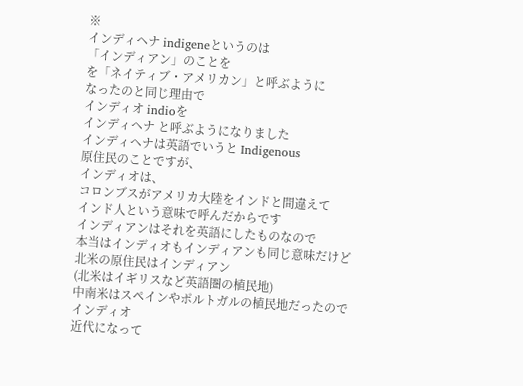※
インディヘナ indigeneというのは
「インディアン」のことを
を「ネイティブ・アメリカン」と呼ぶように
なったのと同じ理由で
インディオ indioを
インディヘナ と呼ぶようになりました
インディヘナは英語でいうと Indigenous
原住民のことですが、
インディオは、
コロンブスがアメリカ大陸をインドと間違えて
インド人という意味で呼んだからです
インディアンはそれを英語にしたものなので
本当はインディオもインディアンも同じ意味だけど
北米の原住民はインディアン
(北米はイギリスなど英語圏の植民地)
中南米はスペインやポルトガルの植民地だったので
インディオ
近代になって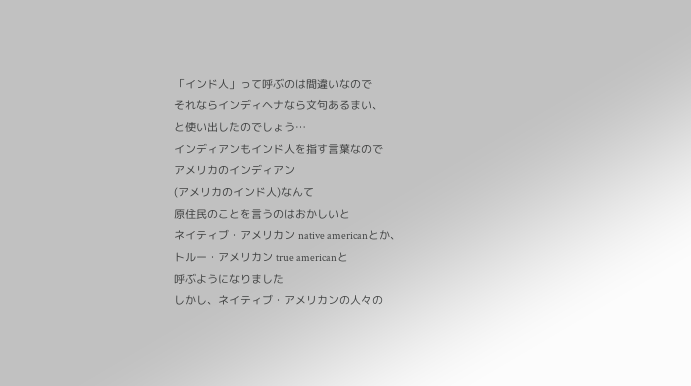「インド人」って呼ぶのは間違いなので
それならインディヘナなら文句あるまい、
と使い出したのでしょう…
インディアンもインド人を指す言葉なので
アメリカのインディアン
(アメリカのインド人)なんて
原住民のことを言うのはおかしいと
ネイティブ・アメリカン native americanとか、
トルー・アメリカン true americanと
呼ぶようになりました
しかし、ネイティブ・アメリカンの人々の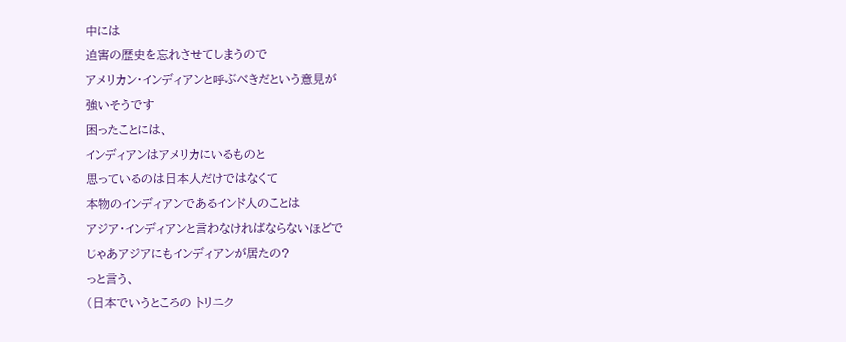中には
迫害の歴史を忘れさせてしまうので
アメリカン・インディアンと呼ぶべきだという意見が
強いそうです
困ったことには、
インディアンはアメリカにいるものと
思っているのは日本人だけではなくて
本物のインディアンであるインド人のことは
アジア・インディアンと言わなければならないほどで
じゃあアジアにもインディアンが居たの?
っと言う、
(日本でいうところの トリニク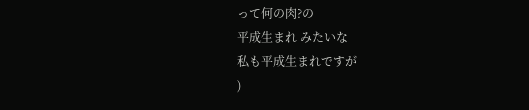って何の肉?の
平成生まれ みたいな
私も平成生まれですが
)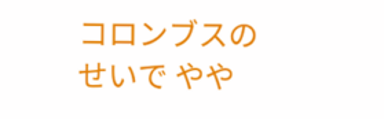コロンブスのせいで やや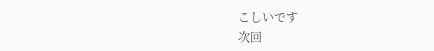こしいです
次回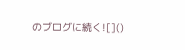のブログに続く![]()